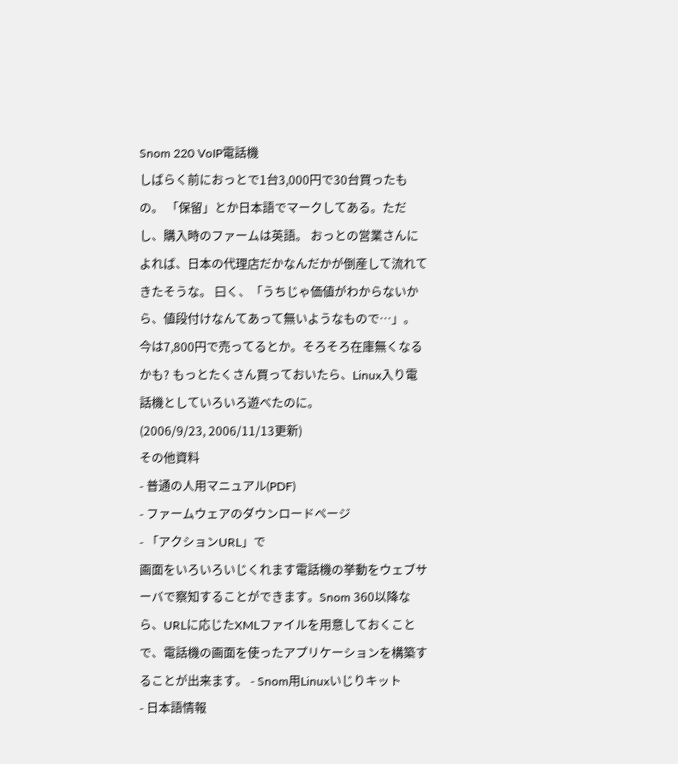Snom 220 VoIP電話機
しばらく前におっとで1台3,000円で30台買ったもの。 「保留」とか日本語でマークしてある。ただし、購入時のファームは英語。 おっとの営業さんによれば、日本の代理店だかなんだかが倒産して流れてきたそうな。 曰く、「うちじゃ価値がわからないから、値段付けなんてあって無いようなもので…」。 今は7,800円で売ってるとか。そろそろ在庫無くなるかも? もっとたくさん買っておいたら、Linux入り電話機としていろいろ遊べたのに。
(2006/9/23, 2006/11/13更新)
その他資料
- 普通の人用マニュアル(PDF)
- ファームウェアのダウンロードページ
- 「アクションURL」で
画面をいろいろいじくれます電話機の挙動をウェブサーバで察知することができます。Snom 360以降なら、URLに応じたXMLファイルを用意しておくことで、電話機の画面を使ったアプリケーションを構築することが出来ます。 - Snom用Linuxいじりキット
- 日本語情報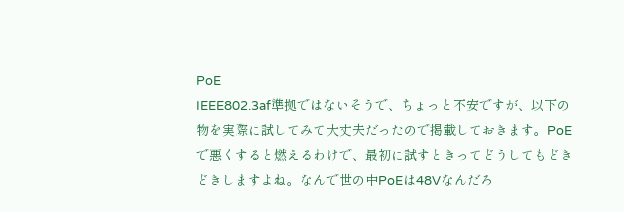PoE
IEEE802.3af準拠ではないそうで、ちょっと不安ですが、以下の物を実際に試してみて大丈夫だったので掲載しておきます。PoEで悪くすると燃えるわけで、最初に試すときってどうしてもどきどきしますよね。なんで世の中PoEは48Vなんだろ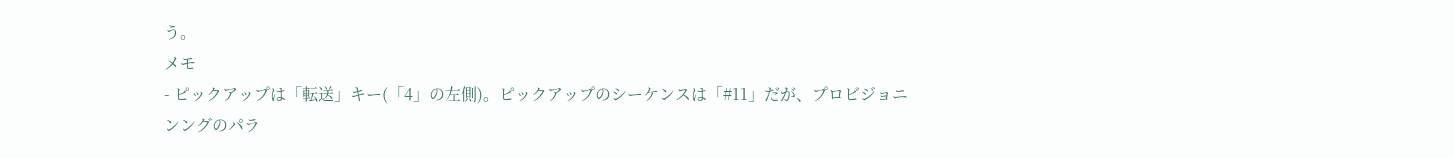う。
メモ
- ピックアップは「転送」キー(「4」の左側)。ピックアップのシーケンスは「#11」だが、プロビジョニンングのパラ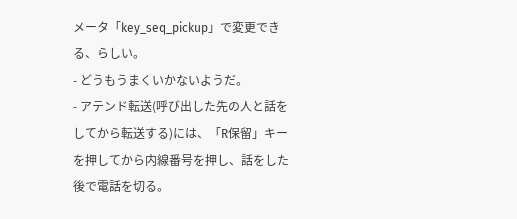メータ「key_seq_pickup」で変更できる、らしい。
- どうもうまくいかないようだ。
- アテンド転送(呼び出した先の人と話をしてから転送する)には、「R保留」キーを押してから内線番号を押し、話をした後で電話を切る。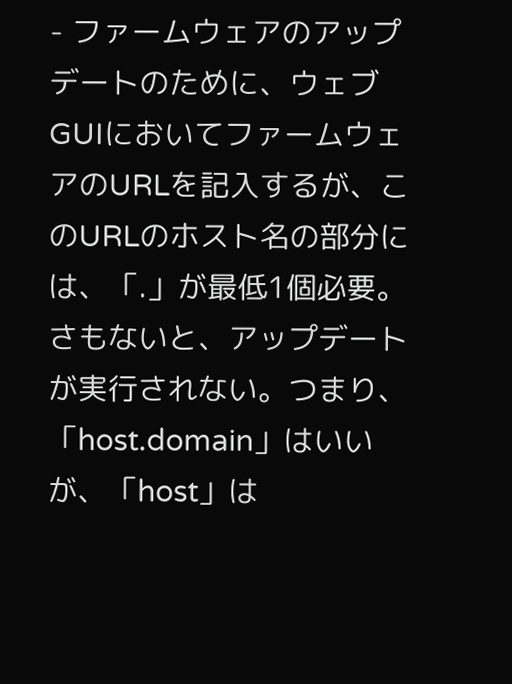- ファームウェアのアップデートのために、ウェブGUIにおいてファームウェアのURLを記入するが、このURLのホスト名の部分には、「.」が最低1個必要。さもないと、アップデートが実行されない。つまり、「host.domain」はいいが、「host」は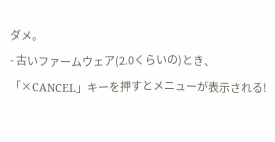ダメ。
- 古いファームウェア(2.0くらいの)とき、「×CANCEL」キーを押すとメニューが表示される!